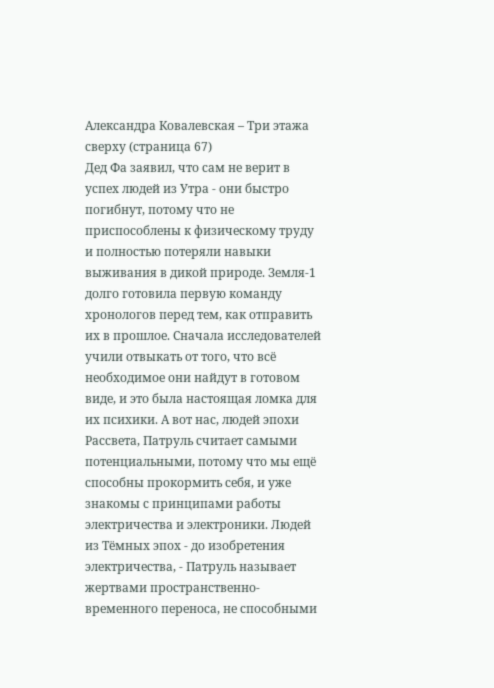Александра Ковалевская – Три этажа сверху (страница 67)
Дед Фа заявил, что сам не верит в успех людей из Утра - они быстро погибнут, потому что не приспособлены к физическому труду и полностью потеряли навыки выживания в дикой природе. Земля-1 долго готовила первую команду хронологов перед тем, как отправить их в прошлое. Сначала исследователей учили отвыкать от того, что всё необходимое они найдут в готовом виде, и это была настоящая ломка для их психики. А вот нас, людей эпохи Рассвета, Патруль считает самыми потенциальными, потому что мы ещё способны прокормить себя, и уже знакомы с принципами работы электричества и электроники. Людей из Тёмных эпох - до изобретения электричества, - Патруль называет жертвами пространственно-временного переноса, не способными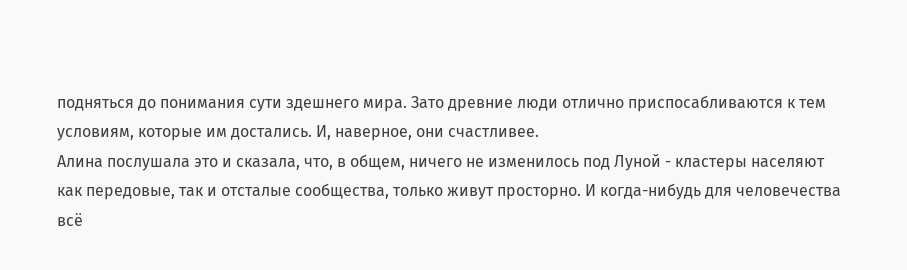подняться до понимания сути здешнего мира. Зато древние люди отлично приспосабливаются к тем условиям, которые им достались. И, наверное, они счастливее.
Алина послушала это и сказала, что, в общем, ничего не изменилось под Луной - кластеры населяют как передовые, так и отсталые сообщества, только живут просторно. И когда-нибудь для человечества всё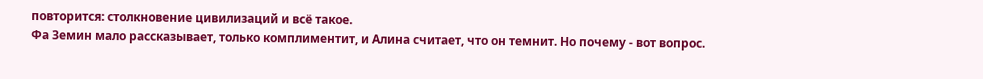повторится: столкновение цивилизаций и всё такое.
Фа Земин мало рассказывает, только комплиментит, и Алина считает, что он темнит. Но почему - вот вопрос.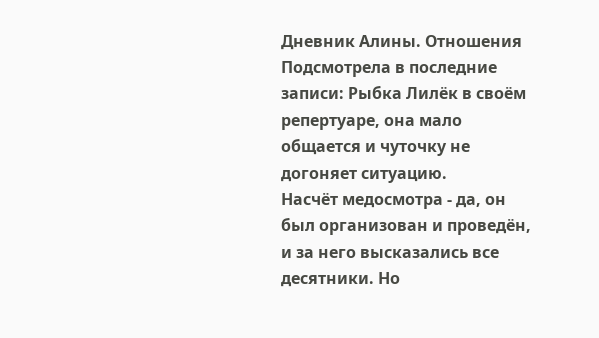Дневник Алины. Отношения
Подсмотрела в последние записи: Рыбка Лилёк в своём репертуаре, она мало общается и чуточку не догоняет ситуацию.
Насчёт медосмотра - да, он был организован и проведён, и за него высказались все десятники. Но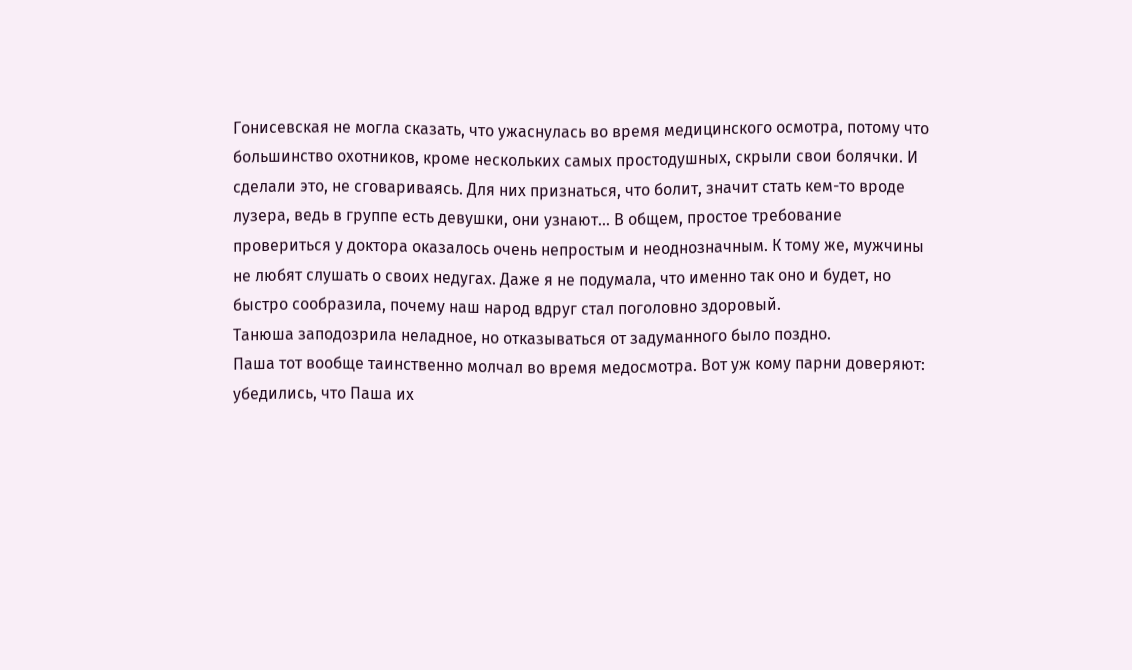Гонисевская не могла сказать, что ужаснулась во время медицинского осмотра, потому что большинство охотников, кроме нескольких самых простодушных, скрыли свои болячки. И сделали это, не сговариваясь. Для них признаться, что болит, значит стать кем-то вроде лузера, ведь в группе есть девушки, они узнают... В общем, простое требование провериться у доктора оказалось очень непростым и неоднозначным. К тому же, мужчины не любят слушать о своих недугах. Даже я не подумала, что именно так оно и будет, но быстро сообразила, почему наш народ вдруг стал поголовно здоровый.
Танюша заподозрила неладное, но отказываться от задуманного было поздно.
Паша тот вообще таинственно молчал во время медосмотра. Вот уж кому парни доверяют: убедились, что Паша их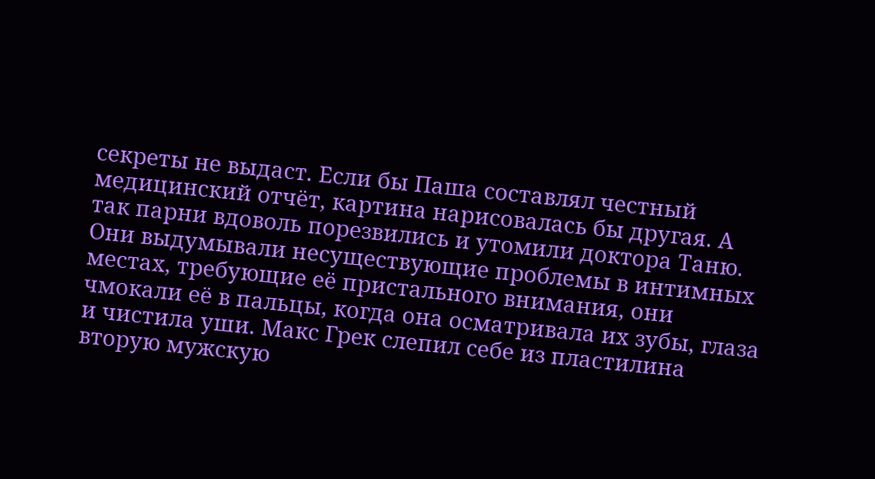секреты не выдаст. Если бы Паша составлял честный медицинский отчёт, картина нарисовалась бы другая. А так парни вдоволь порезвились и утомили доктора Таню. Они выдумывали несуществующие проблемы в интимных местах, требующие её пристального внимания, они чмокали её в пальцы, когда она осматривала их зубы, глаза и чистила уши. Макс Грек слепил себе из пластилина вторую мужскую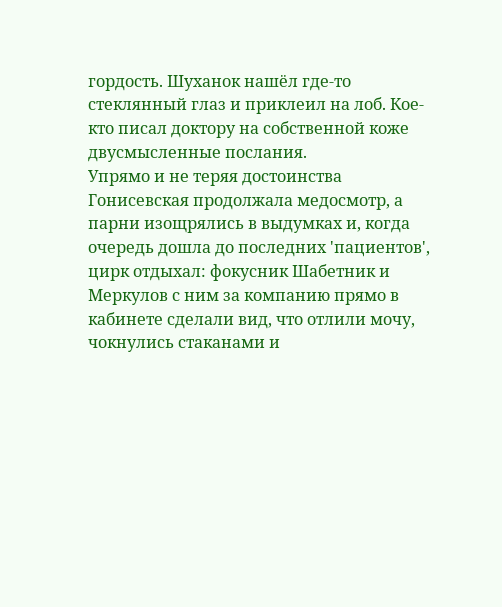гордость. Шуханок нашёл где-то стеклянный глаз и приклеил на лоб. Кое-кто писал доктору на собственной коже двусмысленные послания.
Упрямо и не теряя достоинства Гонисевская продолжала медосмотр, а парни изощрялись в выдумках и, когда очередь дошла до последних 'пациентов', цирк отдыхал: фокусник Шабетник и Меркулов с ним за компанию прямо в кабинете сделали вид, что отлили мочу, чокнулись стаканами и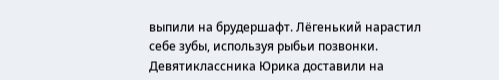выпили на брудершафт. Лёгенький нарастил себе зубы, используя рыбьи позвонки. Девятиклассника Юрика доставили на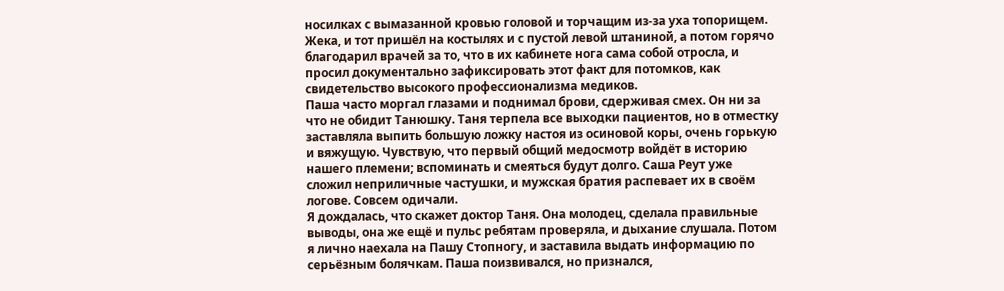носилках с вымазанной кровью головой и торчащим из-за уха топорищем. Жека, и тот пришёл на костылях и с пустой левой штаниной, а потом горячо благодарил врачей за то, что в их кабинете нога сама собой отросла, и просил документально зафиксировать этот факт для потомков, как свидетельство высокого профессионализма медиков.
Паша часто моргал глазами и поднимал брови, сдерживая смех. Он ни за что не обидит Танюшку. Таня терпела все выходки пациентов, но в отместку заставляла выпить большую ложку настоя из осиновой коры, очень горькую и вяжущую. Чувствую, что первый общий медосмотр войдёт в историю нашего племени; вспоминать и смеяться будут долго. Саша Реут уже сложил неприличные частушки, и мужская братия распевает их в своём логове. Совсем одичали.
Я дождалась, что скажет доктор Таня. Она молодец, сделала правильные выводы, она же ещё и пульс ребятам проверяла, и дыхание слушала. Потом я лично наехала на Пашу Стопногу, и заставила выдать информацию по серьёзным болячкам. Паша поизвивался, но признался,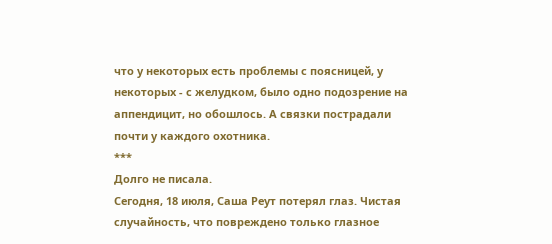что у некоторых есть проблемы с поясницей, у некоторых - с желудком, было одно подозрение на аппендицит, но обошлось. А связки пострадали почти у каждого охотника.
***
Долго не писала.
Сегодня, 18 июля, Саша Реут потерял глаз. Чистая случайность, что повреждено только глазное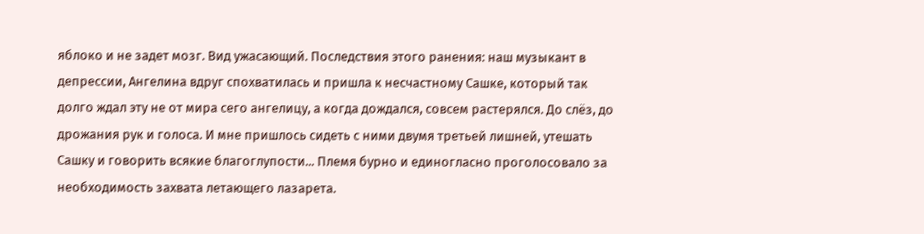яблоко и не задет мозг. Вид ужасающий. Последствия этого ранения: наш музыкант в депрессии, Ангелина вдруг спохватилась и пришла к несчастному Сашке, который так долго ждал эту не от мира сего ангелицу, а когда дождался, совсем растерялся. До слёз, до дрожания рук и голоса. И мне пришлось сидеть с ними двумя третьей лишней, утешать Сашку и говорить всякие благоглупости... Племя бурно и единогласно проголосовало за необходимость захвата летающего лазарета.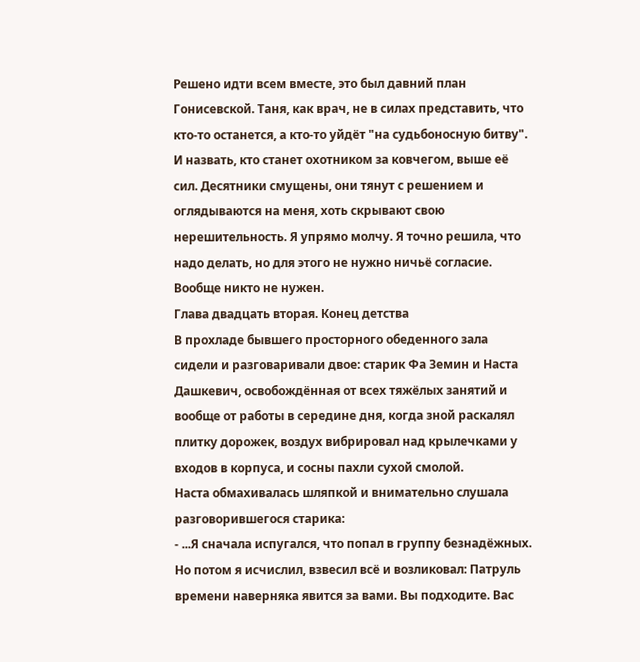Решено идти всем вместе, это был давний план Гонисевской. Таня, как врач, не в силах представить, что кто-то останется, а кто-то уйдёт "на судьбоносную битву". И назвать, кто станет охотником за ковчегом, выше её сил. Десятники смущены, они тянут с решением и оглядываются на меня, хоть скрывают свою нерешительность. Я упрямо молчу. Я точно решила, что надо делать, но для этого не нужно ничьё согласие. Вообще никто не нужен.
Глава двадцать вторая. Конец детства
В прохладе бывшего просторного обеденного зала сидели и разговаривали двое: старик Фа Земин и Наста Дашкевич, освобождённая от всех тяжёлых занятий и вообще от работы в середине дня, когда зной раскалял плитку дорожек, воздух вибрировал над крылечками у входов в корпуса, и сосны пахли сухой смолой.
Наста обмахивалась шляпкой и внимательно слушала разговорившегося старика:
- ...Я сначала испугался, что попал в группу безнадёжных. Но потом я исчислил, взвесил всё и возликовал: Патруль времени наверняка явится за вами. Вы подходите. Вас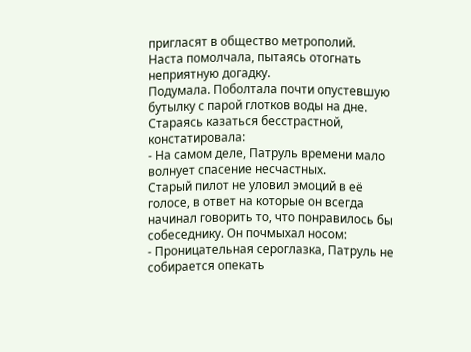пригласят в общество метрополий.
Наста помолчала, пытаясь отогнать неприятную догадку.
Подумала. Поболтала почти опустевшую бутылку с парой глотков воды на дне. Стараясь казаться бесстрастной, констатировала:
- На самом деле, Патруль времени мало волнует спасение несчастных.
Старый пилот не уловил эмоций в её голосе, в ответ на которые он всегда начинал говорить то, что понравилось бы собеседнику. Он почмыхал носом:
- Проницательная сероглазка, Патруль не собирается опекать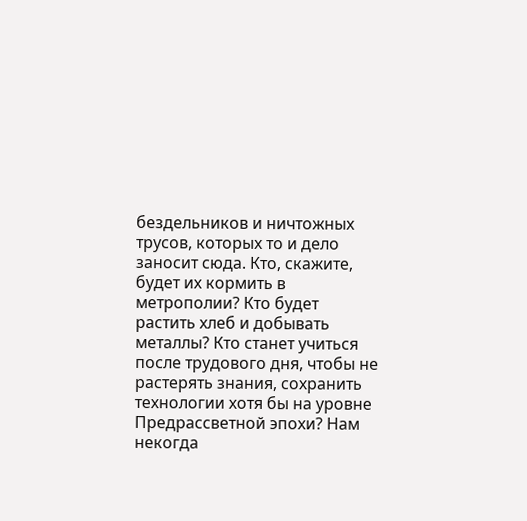бездельников и ничтожных трусов, которых то и дело заносит сюда. Кто, скажите, будет их кормить в метрополии? Кто будет растить хлеб и добывать металлы? Кто станет учиться после трудового дня, чтобы не растерять знания, сохранить технологии хотя бы на уровне Предрассветной эпохи? Нам некогда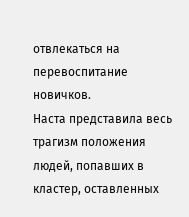отвлекаться на перевоспитание новичков.
Наста представила весь трагизм положения людей, попавших в кластер, оставленных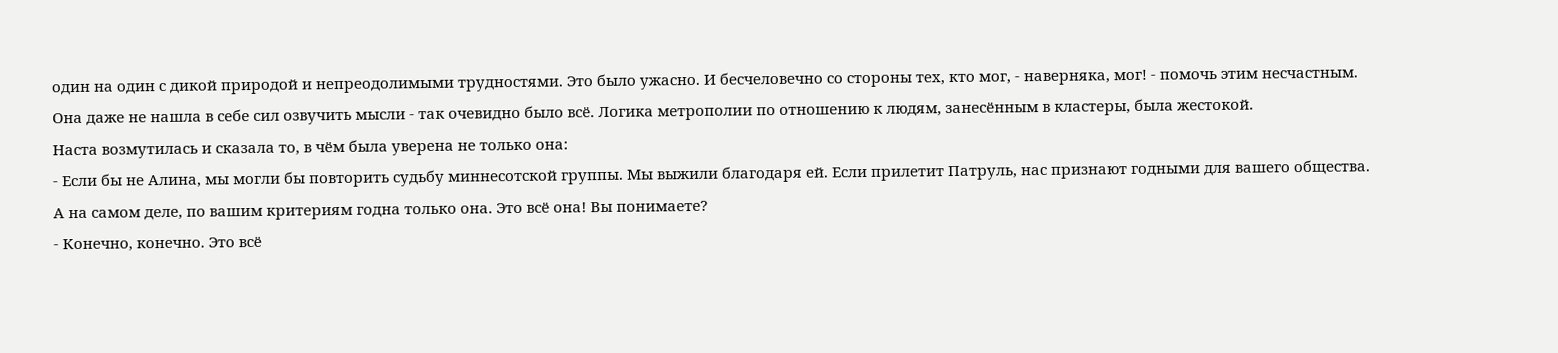один на один с дикой природой и непреодолимыми трудностями. Это было ужасно. И бесчеловечно со стороны тех, кто мог, - наверняка, мог! - помочь этим несчастным. Она даже не нашла в себе сил озвучить мысли - так очевидно было всё. Логика метрополии по отношению к людям, занесённым в кластеры, была жестокой.
Наста возмутилась и сказала то, в чём была уверена не только она:
- Если бы не Алина, мы могли бы повторить судьбу миннесотской группы. Мы выжили благодаря ей. Если прилетит Патруль, нас признают годными для вашего общества. А на самом деле, по вашим критериям годна только она. Это всё она! Вы понимаете?
- Конечно, конечно. Это всё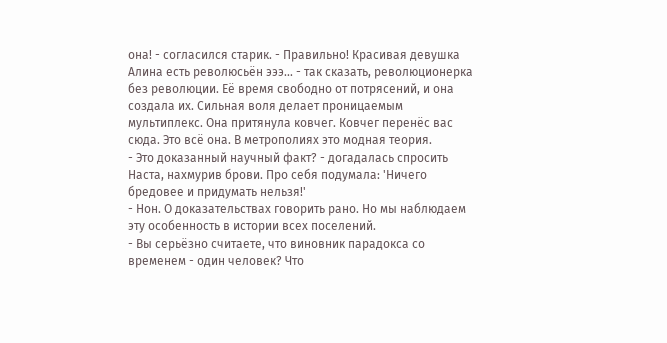она! - согласился старик. - Правильно! Красивая девушка Алина есть революсьён эээ... - так сказать, революционерка без революции. Её время свободно от потрясений, и она создала их. Сильная воля делает проницаемым мультиплекс. Она притянула ковчег. Ковчег перенёс вас сюда. Это всё она. В метрополиях это модная теория.
- Это доказанный научный факт? - догадалась спросить Наста, нахмурив брови. Про себя подумала: 'Ничего бредовее и придумать нельзя!'
- Нон. О доказательствах говорить рано. Но мы наблюдаем эту особенность в истории всех поселений.
- Вы серьёзно считаете, что виновник парадокса со временем - один человек? Что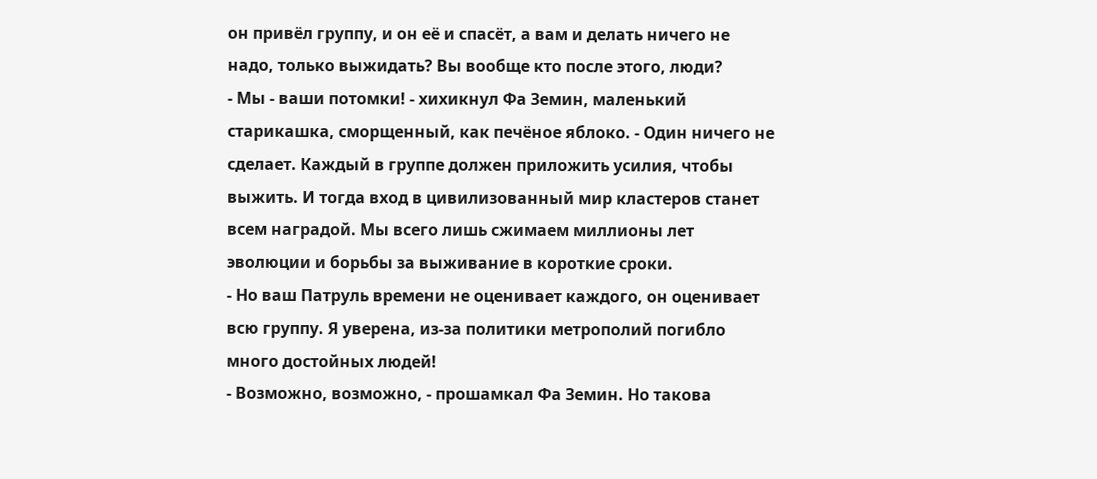он привёл группу, и он её и спасёт, а вам и делать ничего не надо, только выжидать? Вы вообще кто после этого, люди?
- Мы - ваши потомки! - хихикнул Фа Земин, маленький старикашка, сморщенный, как печёное яблоко. - Один ничего не сделает. Каждый в группе должен приложить усилия, чтобы выжить. И тогда вход в цивилизованный мир кластеров станет всем наградой. Мы всего лишь сжимаем миллионы лет эволюции и борьбы за выживание в короткие сроки.
- Но ваш Патруль времени не оценивает каждого, он оценивает всю группу. Я уверена, из-за политики метрополий погибло много достойных людей!
- Возможно, возможно, - прошамкал Фа Земин. Но такова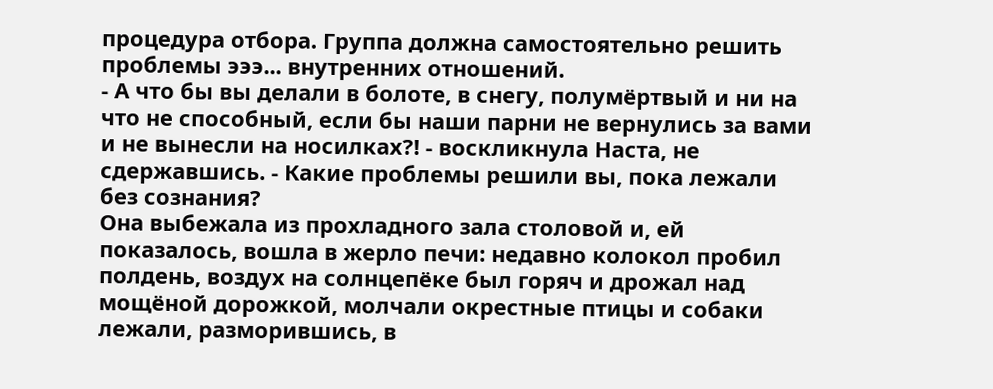процедура отбора. Группа должна самостоятельно решить проблемы эээ... внутренних отношений.
- А что бы вы делали в болоте, в снегу, полумёртвый и ни на что не способный, если бы наши парни не вернулись за вами и не вынесли на носилках?! - воскликнула Наста, не сдержавшись. - Какие проблемы решили вы, пока лежали без сознания?
Она выбежала из прохладного зала столовой и, ей показалось, вошла в жерло печи: недавно колокол пробил полдень, воздух на солнцепёке был горяч и дрожал над мощёной дорожкой, молчали окрестные птицы и собаки лежали, разморившись, в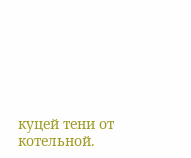куцей тени от котельной.